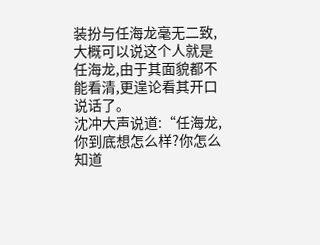装扮与任海龙毫无二致,大概可以说这个人就是任海龙,由于其面貌都不能看清,更遑论看其开口说话了。
沈冲大声说道:“任海龙,你到底想怎么样?你怎么知道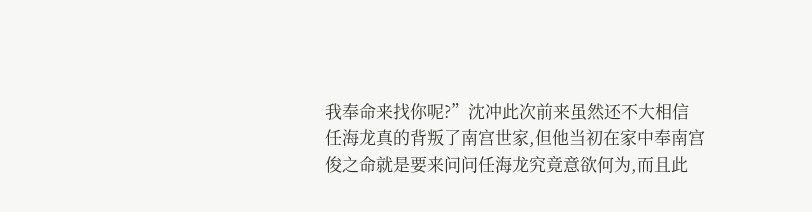我奉命来找你呢?”沈冲此次前来虽然还不大相信任海龙真的背叛了南宫世家,但他当初在家中奉南宫俊之命就是要来问问任海龙究竟意欲何为,而且此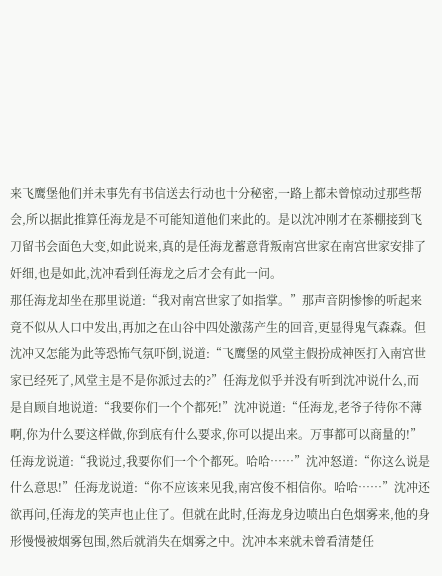来飞鹰堡他们并未事先有书信送去行动也十分秘密,一路上都未曾惊动过那些帮会,所以据此推算任海龙是不可能知道他们来此的。是以沈冲刚才在茶棚接到飞刀留书会面色大变,如此说来,真的是任海龙蓄意背叛南宫世家在南宫世家安排了奸细,也是如此,沈冲看到任海龙之后才会有此一问。
那任海龙却坐在那里说道:“我对南宫世家了如指掌。”那声音阴惨惨的听起来竟不似从人口中发出,再加之在山谷中四处激荡产生的回音,更显得鬼气森森。但沈冲又怎能为此等恐怖气氛吓倒,说道:“飞鹰堡的风堂主假扮成神医打入南宫世家已经死了,风堂主是不是你派过去的?”任海龙似乎并没有听到沈冲说什么,而是自顾自地说道:“我要你们一个个都死!”沈冲说道:“任海龙,老爷子待你不薄啊,你为什么要这样做,你到底有什么要求,你可以提出来。万事都可以商量的!”任海龙说道:“我说过,我要你们一个个都死。哈哈……”沈冲怒道:“你这么说是什么意思!”任海龙说道:“你不应该来见我,南宫俊不相信你。哈哈……”沈冲还欲再问,任海龙的笑声也止住了。但就在此时,任海龙身边喷出白色烟雾来,他的身形慢慢被烟雾包围,然后就消失在烟雾之中。沈冲本来就未曾看清楚任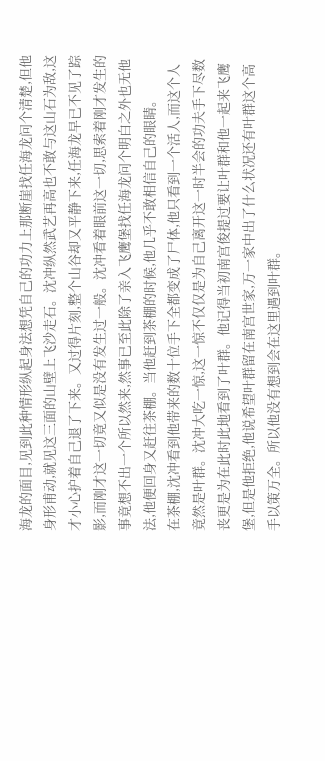海龙的面目,见到此种情形纵起身法想凭自己的功力上那断崖找任海龙问个清楚,但他身形甫动,就见这三面的山壁上飞沙走石。沈冲纵然武艺再高也不敢与这山石为敌,这才小心护着自己退了下来。又过得片刻,整个山谷却又平静下来,任海龙早已不见了踪影,而刚才这一切竟又似是没有发生过一般。沈冲看着眼前这一切,思索着刚才发生的事竟想不出一个所以然来,然事已至此除了亲入飞鹰堡找任海龙问个明白之外也无他法,他便回身又赶往茶棚。当他赶到茶棚的时候,他几乎不敢相信自己的眼睛。
在茶棚,沈冲看到他带来的数十位手下全都变成了尸体,他只看到一个活人,而这个人竟然是叶群。沈冲大吃一惊,这一惊不仅仅是为自己离开这一时半会的功夫手下尽数丧更是为在此时此地看到了叶群。他记得当初南宫俊提过要让叶群和他一起来飞鹰堡,但是他拒绝,他说希望叶群留在南宫世家,万一家中出了什么状况还有叶群这个高手以策万全。所以他没有想到会在这里遇到叶群。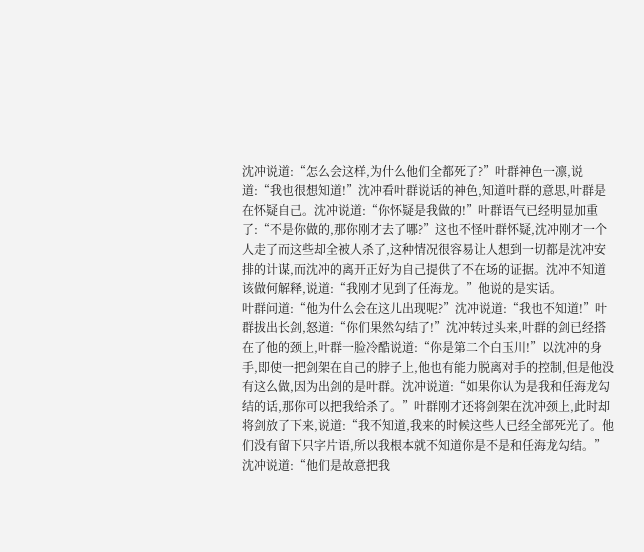沈冲说道:“怎么会这样,为什么他们全都死了?”叶群神色一凛,说道:“我也很想知道!”沈冲看叶群说话的神色,知道叶群的意思,叶群是在怀疑自己。沈冲说道:“你怀疑是我做的!”叶群语气已经明显加重了:“不是你做的,那你刚才去了哪?”这也不怪叶群怀疑,沈冲刚才一个人走了而这些却全被人杀了,这种情况很容易让人想到一切都是沈冲安排的计谋,而沈冲的离开正好为自己提供了不在场的证据。沈冲不知道该做何解释,说道:“我刚才见到了任海龙。”他说的是实话。
叶群问道:“他为什么会在这儿出现呢?”沈冲说道:“我也不知道!”叶群拔出长剑,怒道:“你们果然勾结了!”沈冲转过头来,叶群的剑已经搭在了他的颈上,叶群一脸冷酷说道:“你是第二个白玉川!”以沈冲的身手,即使一把剑架在自己的脖子上,他也有能力脱离对手的控制,但是他没有这么做,因为出剑的是叶群。沈冲说道:“如果你认为是我和任海龙勾结的话,那你可以把我给杀了。”叶群刚才还将剑架在沈冲颈上,此时却将剑放了下来,说道:“我不知道,我来的时候这些人已经全部死光了。他们没有留下只字片语,所以我根本就不知道你是不是和任海龙勾结。”沈冲说道:“他们是故意把我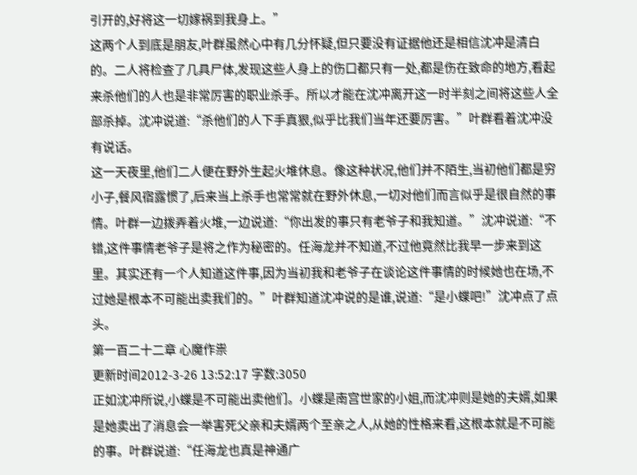引开的,好将这一切嫁祸到我身上。”
这两个人到底是朋友,叶群虽然心中有几分怀疑,但只要没有证据他还是相信沈冲是清白的。二人将检查了几具尸体,发现这些人身上的伤口都只有一处,都是伤在致命的地方,看起来杀他们的人也是非常厉害的职业杀手。所以才能在沈冲离开这一时半刻之间将这些人全部杀掉。沈冲说道:“杀他们的人下手真狠,似乎比我们当年还要厉害。”叶群看着沈冲没有说话。
这一天夜里,他们二人便在野外生起火堆休息。像这种状况,他们并不陌生,当初他们都是穷小子,餐风宿露惯了,后来当上杀手也常常就在野外休息,一切对他们而言似乎是很自然的事情。叶群一边拨弄着火堆,一边说道:“你出发的事只有老爷子和我知道。”沈冲说道:“不错,这件事情老爷子是将之作为秘密的。任海龙并不知道,不过他竟然比我早一步来到这里。其实还有一个人知道这件事,因为当初我和老爷子在谈论这件事情的时候她也在场,不过她是根本不可能出卖我们的。”叶群知道沈冲说的是谁,说道:“是小蝶吧!”沈冲点了点头。
第一百二十二章 心魔作祟
更新时间2012-3-26 13:52:17 字数:3050
正如沈冲所说,小蝶是不可能出卖他们。小蝶是南宫世家的小姐,而沈冲则是她的夫婿,如果是她卖出了消息会一举害死父亲和夫婿两个至亲之人,从她的性格来看,这根本就是不可能的事。叶群说道:“任海龙也真是神通广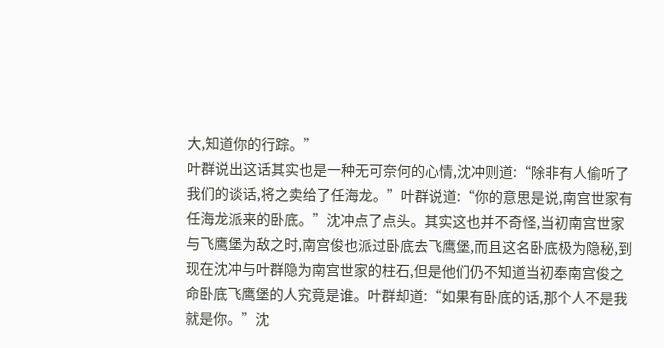大,知道你的行踪。”
叶群说出这话其实也是一种无可奈何的心情,沈冲则道:“除非有人偷听了我们的谈话,将之卖给了任海龙。”叶群说道:“你的意思是说,南宫世家有任海龙派来的卧底。”沈冲点了点头。其实这也并不奇怪,当初南宫世家与飞鹰堡为敌之时,南宫俊也派过卧底去飞鹰堡,而且这名卧底极为隐秘,到现在沈冲与叶群隐为南宫世家的柱石,但是他们仍不知道当初奉南宫俊之命卧底飞鹰堡的人究竟是谁。叶群却道:“如果有卧底的话,那个人不是我就是你。”沈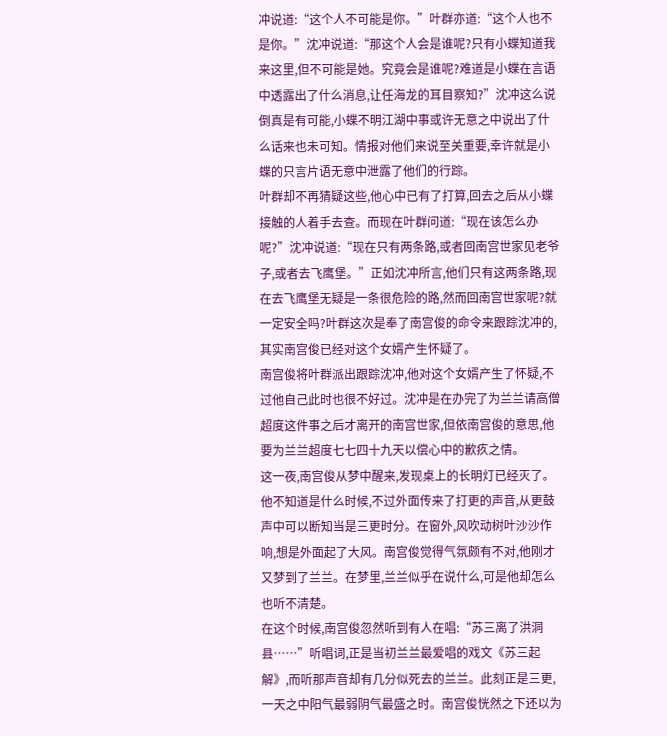冲说道:“这个人不可能是你。”叶群亦道:“这个人也不是你。”沈冲说道:“那这个人会是谁呢?只有小蝶知道我来这里,但不可能是她。究竟会是谁呢?难道是小蝶在言语中透露出了什么消息,让任海龙的耳目察知?”沈冲这么说倒真是有可能,小蝶不明江湖中事或许无意之中说出了什么话来也未可知。情报对他们来说至关重要,幸许就是小蝶的只言片语无意中泄露了他们的行踪。
叶群却不再猜疑这些,他心中已有了打算,回去之后从小蝶接触的人着手去查。而现在叶群问道:“现在该怎么办呢?”沈冲说道:“现在只有两条路,或者回南宫世家见老爷子,或者去飞鹰堡。”正如沈冲所言,他们只有这两条路,现在去飞鹰堡无疑是一条很危险的路,然而回南宫世家呢?就一定安全吗?叶群这次是奉了南宫俊的命令来跟踪沈冲的,其实南宫俊已经对这个女婿产生怀疑了。
南宫俊将叶群派出跟踪沈冲,他对这个女婿产生了怀疑,不过他自己此时也很不好过。沈冲是在办完了为兰兰请高僧超度这件事之后才离开的南宫世家,但依南宫俊的意思,他要为兰兰超度七七四十九天以偿心中的歉疚之情。
这一夜,南宫俊从梦中醒来,发现桌上的长明灯已经灭了。他不知道是什么时候,不过外面传来了打更的声音,从更鼓声中可以断知当是三更时分。在窗外,风吹动树叶沙沙作响,想是外面起了大风。南宫俊觉得气氛颇有不对,他刚才又梦到了兰兰。在梦里,兰兰似乎在说什么,可是他却怎么也听不清楚。
在这个时候,南宫俊忽然听到有人在唱:“苏三离了洪洞县……”听唱词,正是当初兰兰最爱唱的戏文《苏三起解》,而听那声音却有几分似死去的兰兰。此刻正是三更,一天之中阳气最弱阴气最盛之时。南宫俊恍然之下还以为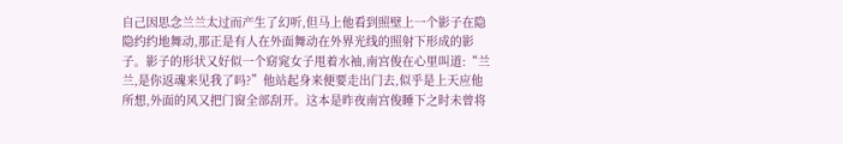自己因思念兰兰太过而产生了幻听,但马上他看到照壁上一个影子在隐隐约约地舞动,那正是有人在外面舞动在外界光线的照射下形成的影子。影子的形状又好似一个窈窕女子甩着水袖,南宫俊在心里叫道:“兰兰,是你返魂来见我了吗?”他站起身来便要走出门去,似乎是上天应他所想,外面的风又把门窗全部刮开。这本是昨夜南宫俊睡下之时未曾将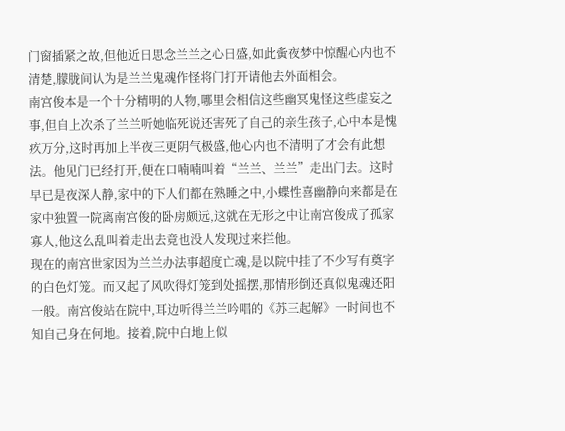门窗插紧之故,但他近日思念兰兰之心日盛,如此夤夜梦中惊醒心内也不清楚,朦胧间认为是兰兰鬼魂作怪将门打开请他去外面相会。
南宫俊本是一个十分精明的人物,哪里会相信这些幽冥鬼怪这些虚妄之事,但自上次杀了兰兰听她临死说还害死了自己的亲生孩子,心中本是愧疚万分,这时再加上半夜三更阴气极盛,他心内也不清明了才会有此想法。他见门已经打开,便在口喃喃叫着“兰兰、兰兰”走出门去。这时早已是夜深人静,家中的下人们都在熟睡之中,小蝶性喜幽静向来都是在家中独置一院离南宫俊的卧房颇远,这就在无形之中让南宫俊成了孤家寡人,他这么乱叫着走出去竟也没人发现过来拦他。
现在的南宫世家因为兰兰办法事超度亡魂,是以院中挂了不少写有奠字的白色灯笼。而又起了风吹得灯笼到处摇摆,那情形倒还真似鬼魂还阳一般。南宫俊站在院中,耳边听得兰兰吟唱的《苏三起解》一时间也不知自己身在何地。接着,院中白地上似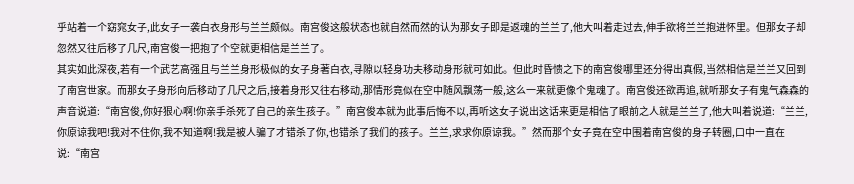乎站着一个窈窕女子,此女子一袭白衣身形与兰兰颇似。南宫俊这般状态也就自然而然的认为那女子即是返魂的兰兰了,他大叫着走过去,伸手欲将兰兰抱进怀里。但那女子却忽然又往后移了几尺,南宫俊一把抱了个空就更相信是兰兰了。
其实如此深夜,若有一个武艺高强且与兰兰身形极似的女子身著白衣,寻隙以轻身功夫移动身形就可如此。但此时昏愦之下的南宫俊哪里还分得出真假,当然相信是兰兰又回到了南宫世家。而那女子身形向后移动了几尺之后,接着身形又往右移动,那情形竟似在空中随风飘荡一般,这么一来就更像个鬼魂了。南宫俊还欲再追,就听那女子有鬼气森森的声音说道:“南宫俊,你好狠心啊!你亲手杀死了自己的亲生孩子。”南宫俊本就为此事后悔不以,再听这女子说出这话来更是相信了眼前之人就是兰兰了,他大叫着说道:“兰兰,你原谅我吧!我对不住你,我不知道啊!我是被人骗了才错杀了你,也错杀了我们的孩子。兰兰,求求你原谅我。”然而那个女子竟在空中围着南宫俊的身子转圈,口中一直在说:“南宫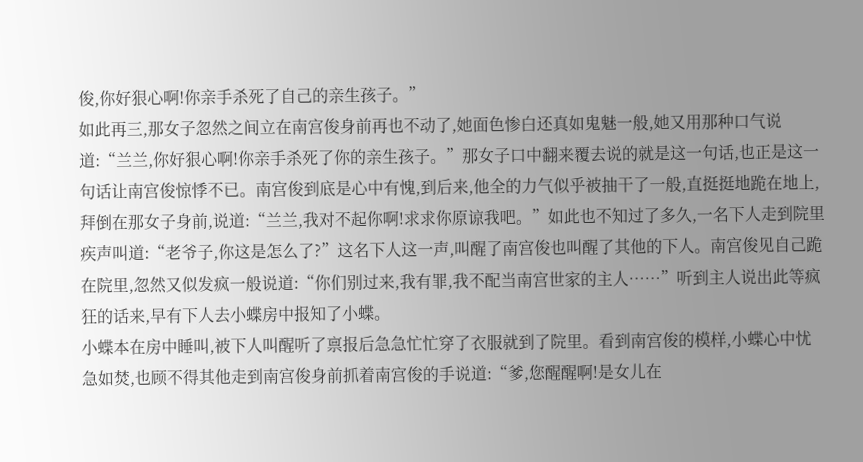俊,你好狠心啊!你亲手杀死了自己的亲生孩子。”
如此再三,那女子忽然之间立在南宫俊身前再也不动了,她面色惨白还真如鬼魅一般,她又用那种口气说道:“兰兰,你好狠心啊!你亲手杀死了你的亲生孩子。”那女子口中翻来覆去说的就是这一句话,也正是这一句话让南宫俊惊悸不已。南宫俊到底是心中有愧,到后来,他全的力气似乎被抽干了一般,直挺挺地跪在地上,拜倒在那女子身前,说道:“兰兰,我对不起你啊!求求你原谅我吧。”如此也不知过了多久,一名下人走到院里疾声叫道:“老爷子,你这是怎么了?”这名下人这一声,叫醒了南宫俊也叫醒了其他的下人。南宫俊见自己跪在院里,忽然又似发疯一般说道:“你们别过来,我有罪,我不配当南宫世家的主人……”听到主人说出此等疯狂的话来,早有下人去小蝶房中报知了小蝶。
小蝶本在房中睡叫,被下人叫醒听了禀报后急急忙忙穿了衣服就到了院里。看到南宫俊的模样,小蝶心中忧急如焚,也顾不得其他走到南宫俊身前抓着南宫俊的手说道:“爹,您醒醒啊!是女儿在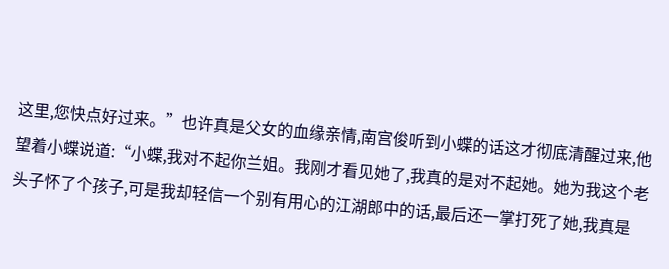这里,您快点好过来。”也许真是父女的血缘亲情,南宫俊听到小蝶的话这才彻底清醒过来,他望着小蝶说道:“小蝶,我对不起你兰姐。我刚才看见她了,我真的是对不起她。她为我这个老头子怀了个孩子,可是我却轻信一个别有用心的江湖郎中的话,最后还一掌打死了她,我真是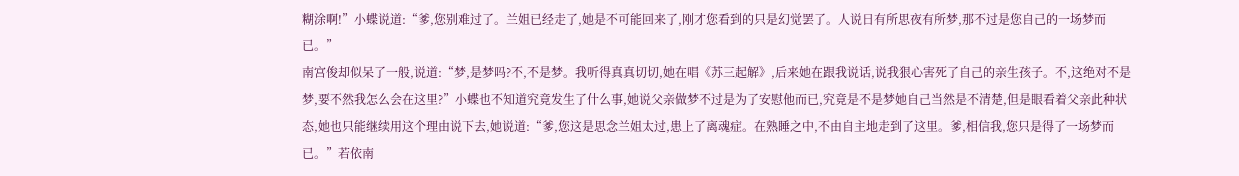糊涂啊!”小蝶说道:“爹,您别难过了。兰姐已经走了,她是不可能回来了,刚才您看到的只是幻觉罢了。人说日有所思夜有所梦,那不过是您自己的一场梦而已。”
南宫俊却似呆了一般,说道:“梦,是梦吗?不,不是梦。我听得真真切切,她在唱《苏三起解》,后来她在跟我说话,说我狠心害死了自己的亲生孩子。不,这绝对不是梦,要不然我怎么会在这里?”小蝶也不知道究竟发生了什么事,她说父亲做梦不过是为了安慰他而已,究竟是不是梦她自己当然是不清楚,但是眼看着父亲此种状态,她也只能继续用这个理由说下去,她说道:“爹,您这是思念兰姐太过,患上了离魂症。在熟睡之中,不由自主地走到了这里。爹,相信我,您只是得了一场梦而已。”若依南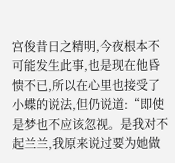宫俊昔日之精明,今夜根本不可能发生此事,也是现在他昏愦不已,所以在心里也接受了小蝶的说法,但仍说道:“即使是梦也不应该忽视。是我对不起兰兰,我原来说过要为她做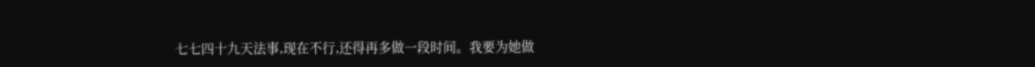七七四十九天法事,现在不行,还得再多做一段时间。我要为她做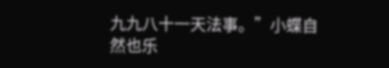九九八十一天法事。”小蝶自然也乐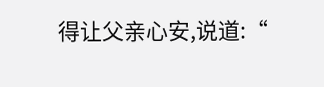得让父亲心安,说道:“